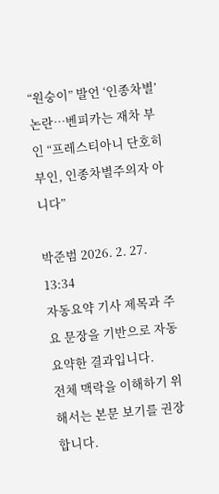“원숭이” 발언 ‘인종차별’ 논란…벤피카는 재차 부인 “프레스티아니 단호히 부인, 인종차별주의자 아니다”

박준범 2026. 2. 27. 13:34
자동요약 기사 제목과 주요 문장을 기반으로 자동요약한 결과입니다.
전체 맥락을 이해하기 위해서는 본문 보기를 권장합니다.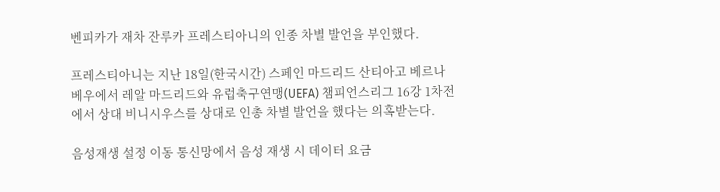벤피카가 재차 잔루카 프레스티아니의 인종 차별 발언을 부인했다.

프레스티아니는 지난 18일(한국시간) 스페인 마드리드 산티아고 베르나베우에서 레알 마드리드와 유럽축구연맹(UEFA) 챔피언스리그 16강 1차전에서 상대 비니시우스를 상대로 인총 차별 발언을 했다는 의혹받는다.

음성재생 설정 이동 통신망에서 음성 재생 시 데이터 요금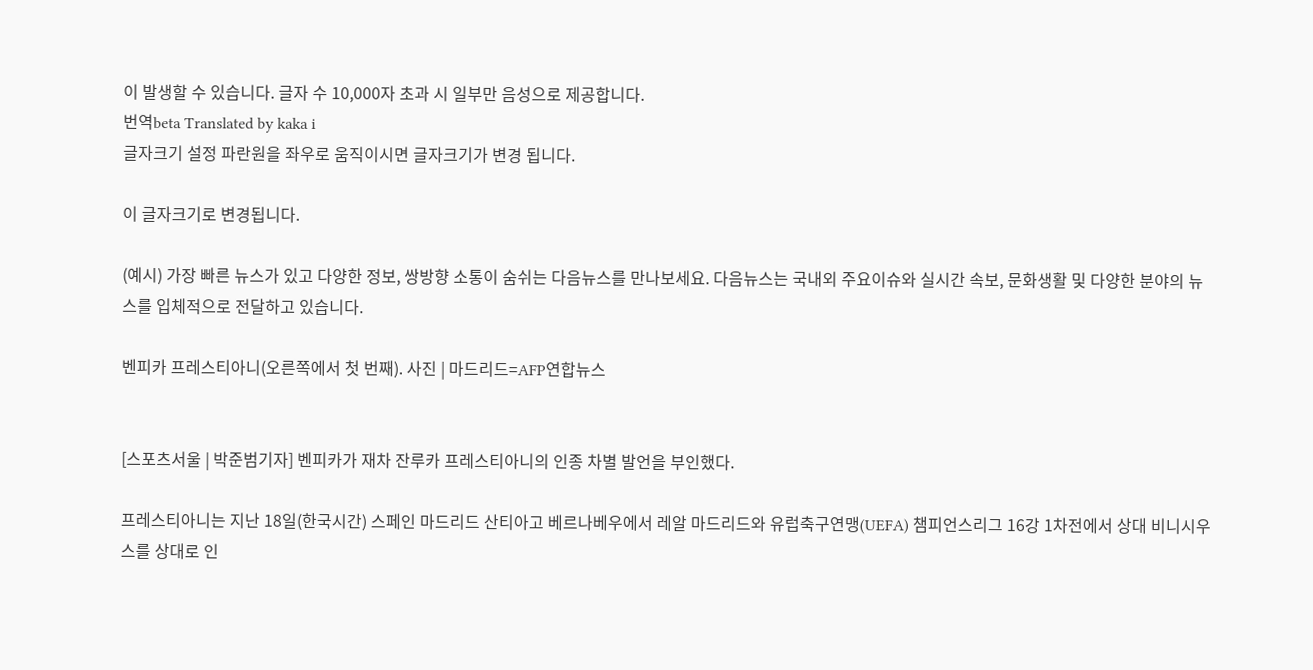이 발생할 수 있습니다. 글자 수 10,000자 초과 시 일부만 음성으로 제공합니다.
번역beta Translated by kaka i
글자크기 설정 파란원을 좌우로 움직이시면 글자크기가 변경 됩니다.

이 글자크기로 변경됩니다.

(예시) 가장 빠른 뉴스가 있고 다양한 정보, 쌍방향 소통이 숨쉬는 다음뉴스를 만나보세요. 다음뉴스는 국내외 주요이슈와 실시간 속보, 문화생활 및 다양한 분야의 뉴스를 입체적으로 전달하고 있습니다.

벤피카 프레스티아니(오른쪽에서 첫 번째). 사진 | 마드리드=AFP연합뉴스


[스포츠서울 | 박준범기자] 벤피카가 재차 잔루카 프레스티아니의 인종 차별 발언을 부인했다.

프레스티아니는 지난 18일(한국시간) 스페인 마드리드 산티아고 베르나베우에서 레알 마드리드와 유럽축구연맹(UEFA) 챔피언스리그 16강 1차전에서 상대 비니시우스를 상대로 인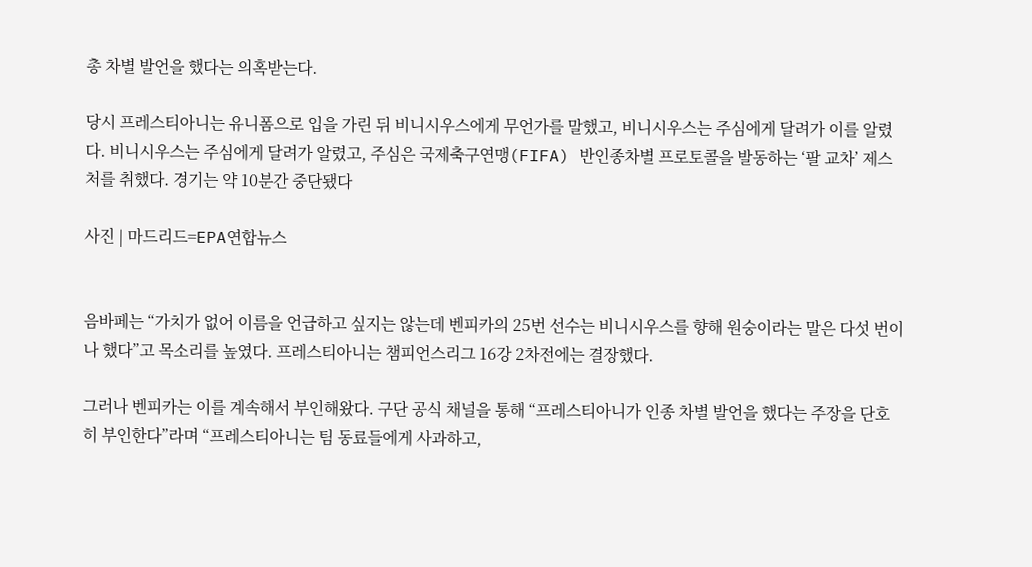총 차별 발언을 했다는 의혹받는다.

당시 프레스티아니는 유니폼으로 입을 가린 뒤 비니시우스에게 무언가를 말했고, 비니시우스는 주심에게 달려가 이를 알렸다. 비니시우스는 주심에게 달려가 알렸고, 주심은 국제축구연맹(FIFA) 반인종차별 프로토콜을 발동하는 ‘팔 교차’ 제스처를 취했다. 경기는 약 10분간 중단됐다

사진 | 마드리드=EPA연합뉴스


음바페는 “가치가 없어 이름을 언급하고 싶지는 않는데 벤피카의 25번 선수는 비니시우스를 향해 원숭이라는 말은 다섯 번이나 했다”고 목소리를 높였다. 프레스티아니는 챔피언스리그 16강 2차전에는 결장했다.

그러나 벤피카는 이를 계속해서 부인해왔다. 구단 공식 채널을 통해 “프레스티아니가 인종 차별 발언을 했다는 주장을 단호히 부인한다”라며 “프레스티아니는 팀 동료들에게 사과하고,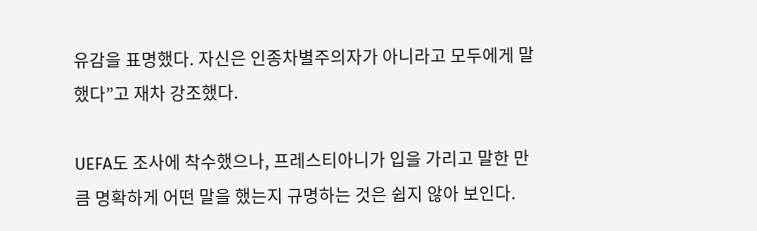유감을 표명했다. 자신은 인종차별주의자가 아니라고 모두에게 말했다”고 재차 강조했다.

UEFA도 조사에 착수했으나, 프레스티아니가 입을 가리고 말한 만큼 명확하게 어떤 말을 했는지 규명하는 것은 쉽지 않아 보인다.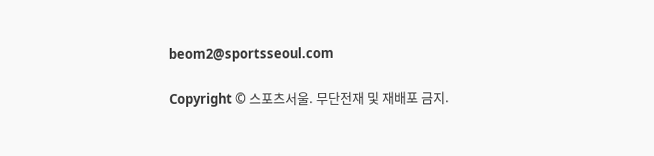beom2@sportsseoul.com

Copyright © 스포츠서울. 무단전재 및 재배포 금지.